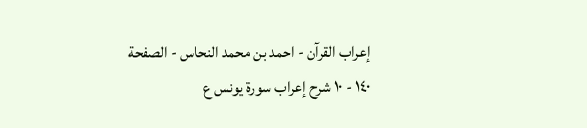إعراب القرآن - احمد بن محمد النحاس - الصفحة ١٤٠ - ١٠ شرح إعراب سورة يونس ع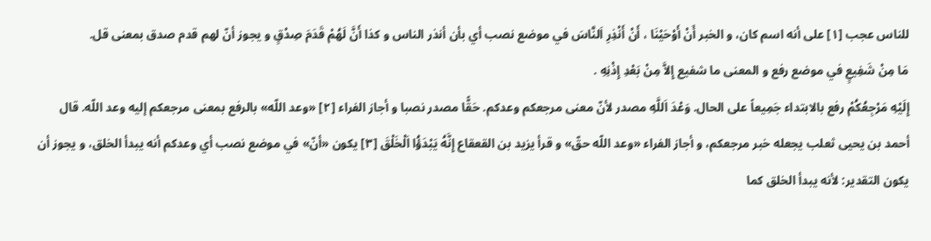للناس عجب [١] على أنه اسم كان، و الخبر أَنْ أَوْحَيْنَا ، أَنْ أَنْذِرِ اَلنَّاسَ في موضع نصب أي بأن أنذر الناس و كذا أَنَّ لَهُمْ قَدَمَ صِدْقٍ و يجوز أنّ لهم قدم صدق بمعنى قل.
مَا مِنْ شَفِيعٍ في موضع رفع و المعنى ما شفيع إِلاَّ مِنْ بَعْدِ إِذْنِهِ .
إِلَيْهِ مَرْجِعُكُمْ رفع بالابتداء جَمِيعاً على الحال. وَعْدَ اَللَّهِ مصدر لأنّ معنى مرجعكم وعدكم. حَقًّا مصدر نصبا و أجاز الفراء [٢] «وعد اللّه» بالرفع بمعنى مرجعكم إليه وعد اللّه. قال أحمد بن يحيى ثعلب يجعله خبر مرجعكم، و أجاز الفراء «وعد اللّه حقّ» و قرأ يزيد بن القعقاع إِنَّهُ يَبْدَؤُا اَلْخَلْقَ [٣] يكون «أنّ» في موضع نصب أي وعدكم أنه يبدأ الخلق، و يجوز أن يكون التقدير: لأنه يبدأ الخلق كما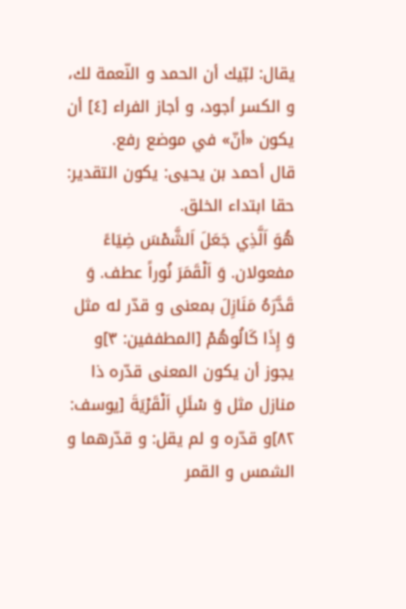يقال: لبّيك أن الحمد و النّعمة لك، و الكسر أجود، و أجاز الفراء [٤] أن يكون «أنّ» في موضع رفع.
قال أحمد بن يحيى: يكون التقدير: حقا ابتداء الخلق.
هُوَ اَلَّذِي جَعَلَ اَلشَّمْسَ ضِيَاءً مفعولان. وَ اَلْقَمَرَ نُوراً عطف. وَ قَدَّرَهُ مَنَازِلَ بمعنى و قدّر له مثل وَ إِذَا كَالُوهُمْ [المطففين: ٣]و يجوز أن يكون المعنى قدّره ذا منازل مثل وَ سْئَلِ اَلْقَرْيَةَ [يوسف: ٨٢]و قدّره و لم يقل: و قدّرهما و الشمس و القمر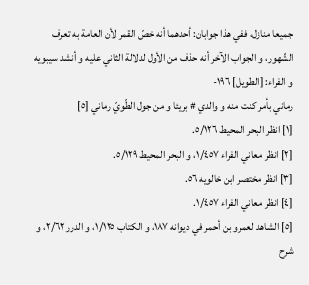جميعا منازل، ففي هذا جوابان: أحدهما أنه خصّ القمر لأن العامة به تعرف الشّهور، و الجواب الآخر أنه حذف من الأول لدلالة الثاني عليه و أنشد سيبويه و الفراء: [الطويل] ١٩٦-
رماني بأمر كنت منه و والدي # بريئا و من جول الطّويّ رماني [٥]
[١] انظر البحر المحيط ٥/١٢٦.
[٢] انظر معاني الفراء ١/٤٥٧، و البحر المحيط ٥/١٢٩.
[٣] انظر مختصر ابن خالويه ٥٦.
[٤] انظر معاني الفراء ١/٤٥٧.
[٥] الشاهد لعمرو بن أحمر في ديوانه ١٨٧، و الكتاب ١/١٢٥، و الدرر ٢/٦٢، و شرح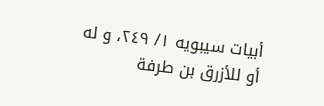أبيات سيبويه ١/ ٢٤٩، و له أو للأزرق بن طرفة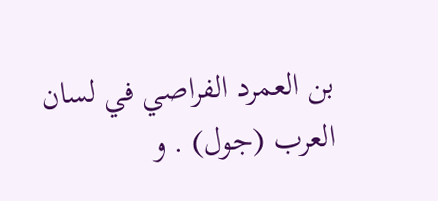بن العمرد الفراصي في لسان العرب (جول) . و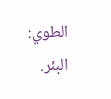الطوي: البئر.